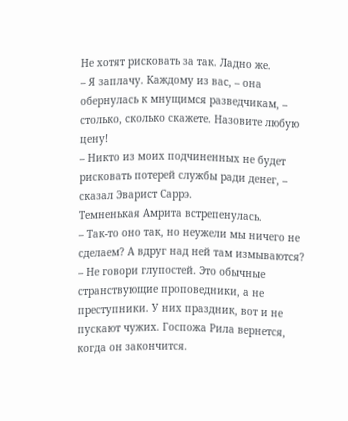Не хотят рисковать за так. Ладно же.
– Я заплачу. Каждому из вас, – она обернулась к мнущимся разведчикам, – столько, сколько скажете. Назовите любую цену!
– Никто из моих подчиненных не будет рисковать потерей службы ради денег, – сказал Эварист Саррэ.
Темненькая Амрита встрепенулась.
– Так-то оно так, но неужели мы ничего не сделаем? А вдруг над ней там измываются?
– Не говори глупостей. Это обычные странствующие проповедники, а не преступники. У них праздник, вот и не пускают чужих. Госпожа Рила вернется, когда он закончится.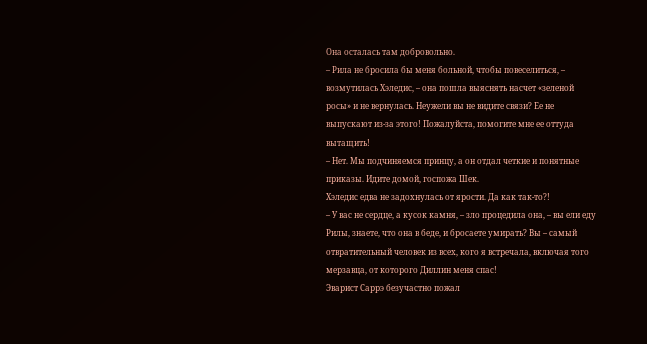Она осталась там добровольно.
– Рила не бросила бы меня больной, чтобы повеселиться, – возмутилась Хэледис, – она пошла выяснять насчет «зеленой росы» и не вернулась. Неужели вы не видите связи? Ее не выпускают из-за этого! Пожалуйста, помогите мне ее оттуда вытащить!
– Нет. Мы подчиняемся принцу, а он отдал четкие и понятные приказы. Идите домой, госпожа Шек.
Хэледис едва не задохнулась от ярости. Да как так-то?!
– У вас не сердце, а кусок камня, – зло процедила она, – вы ели еду Рилы, знаете, что она в беде, и бросаете умирать? Вы – самый отвратительный человек из всех, кого я встречала, включая того мерзавца, от которого Диллин меня спас!
Эварист Саррэ безучастно пожал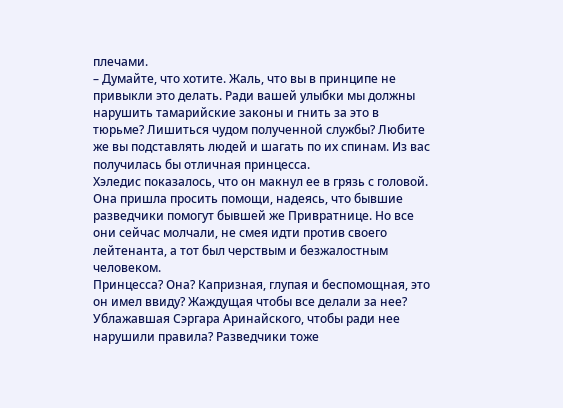плечами.
– Думайте, что хотите. Жаль, что вы в принципе не привыкли это делать. Ради вашей улыбки мы должны нарушить тамарийские законы и гнить за это в тюрьме? Лишиться чудом полученной службы? Любите же вы подставлять людей и шагать по их спинам. Из вас получилась бы отличная принцесса.
Хэледис показалось, что он макнул ее в грязь с головой. Она пришла просить помощи, надеясь, что бывшие разведчики помогут бывшей же Привратнице. Но все они сейчас молчали, не смея идти против своего лейтенанта, а тот был черствым и безжалостным человеком.
Принцесса? Она? Капризная, глупая и беспомощная, это он имел ввиду? Жаждущая чтобы все делали за нее? Ублажавшая Сэргара Аринайского, чтобы ради нее нарушили правила? Разведчики тоже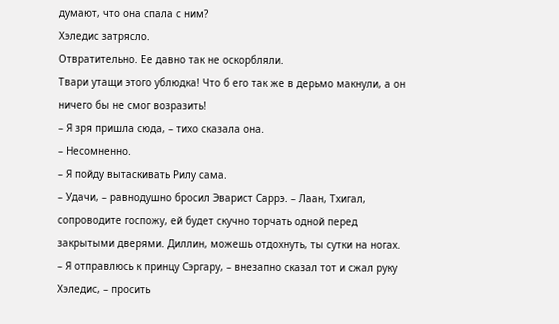думают, что она спала с ним?
Хэледис затрясло.
Отвратительно. Ее давно так не оскорбляли.
Твари утащи этого ублюдка! Что б его так же в дерьмо макнули, а он ничего бы не смог возразить!
– Я зря пришла сюда, – тихо сказала она.
– Несомненно.
– Я пойду вытаскивать Рилу сама.
– Удачи, – равнодушно бросил Эварист Саррэ. – Лаан, Тхигал, сопроводите госпожу, ей будет скучно торчать одной перед закрытыми дверями. Диллин, можешь отдохнуть, ты сутки на ногах.
– Я отправлюсь к принцу Сэргару, – внезапно сказал тот и сжал руку Хэледис, – просить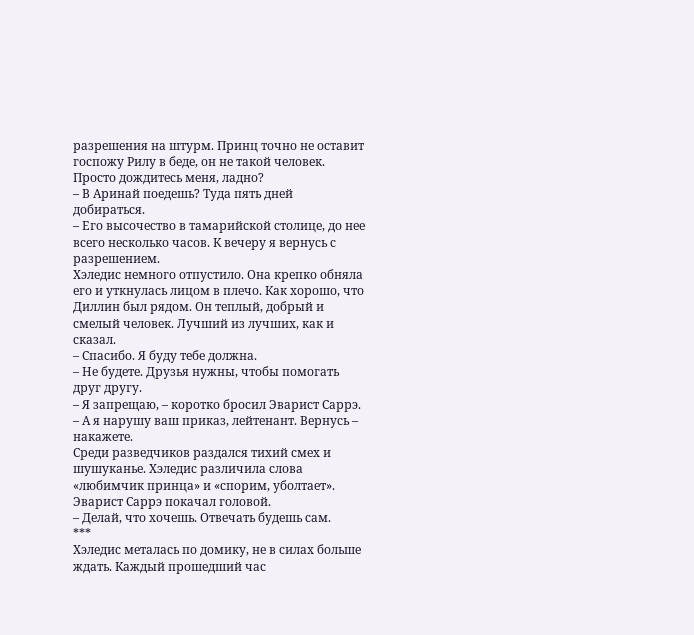разрешения на штурм. Принц точно не оставит госпожу Рилу в беде, он не такой человек. Просто дождитесь меня, ладно?
– В Аринай поедешь? Туда пять дней добираться.
– Его высочество в тамарийской столице, до нее всего несколько часов. К вечеру я вернусь с разрешением.
Хэледис немного отпустило. Она крепко обняла его и уткнулась лицом в плечо. Как хорошо, что Диллин был рядом. Он теплый, добрый и смелый человек. Лучший из лучших, как и сказал.
– Спасибо. Я буду тебе должна.
– Не будете. Друзья нужны, чтобы помогать друг другу.
– Я запрещаю, – коротко бросил Эварист Саррэ.
– А я нарушу ваш приказ, лейтенант. Вернусь – накажете.
Среди разведчиков раздался тихий смех и шушуканье. Хэледис различила слова «любимчик принца» и «спорим, уболтает».
Эварист Саррэ покачал головой.
– Делай, что хочешь. Отвечать будешь сам.
***
Хэледис металась по домику, не в силах больше ждать. Каждый прошедший час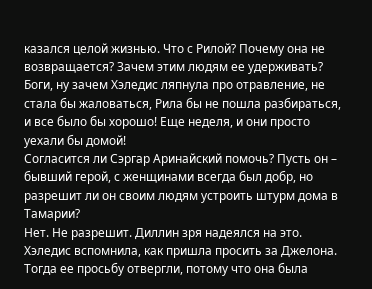казался целой жизнью. Что с Рилой? Почему она не возвращается? Зачем этим людям ее удерживать? Боги, ну зачем Хэледис ляпнула про отравление, не стала бы жаловаться, Рила бы не пошла разбираться, и все было бы хорошо! Еще неделя, и они просто уехали бы домой!
Согласится ли Сэргар Аринайский помочь? Пусть он – бывший герой, с женщинами всегда был добр, но разрешит ли он своим людям устроить штурм дома в Тамарии?
Нет. Не разрешит. Диллин зря надеялся на это.
Хэледис вспомнила, как пришла просить за Джелона. Тогда ее просьбу отвергли, потому что она была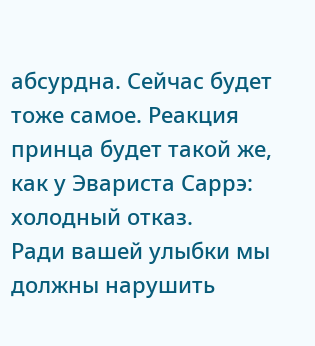абсурдна. Сейчас будет тоже самое. Реакция принца будет такой же, как у Эвариста Саррэ: холодный отказ.
Ради вашей улыбки мы должны нарушить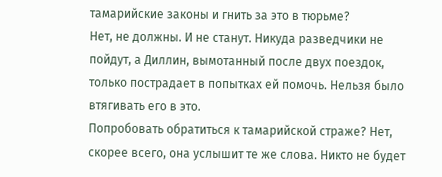тамарийские законы и гнить за это в тюрьме?
Нет, не должны. И не станут. Никуда разведчики не пойдут, а Диллин, вымотанный после двух поездок, только пострадает в попытках ей помочь. Нельзя было втягивать его в это.
Попробовать обратиться к тамарийской страже? Нет, скорее всего, она услышит те же слова. Никто не будет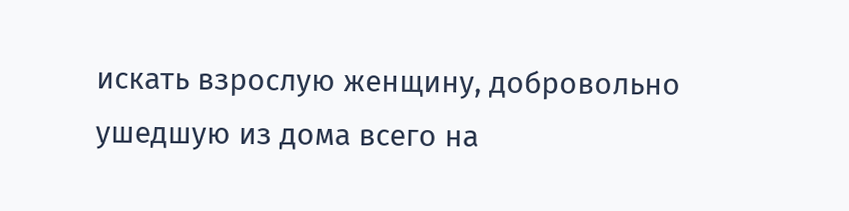искать взрослую женщину, добровольно ушедшую из дома всего на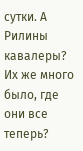сутки. А Рилины кавалеры? Их же много было, где они все теперь?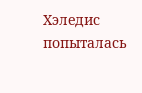Хэледис попыталась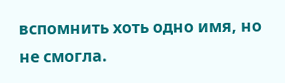вспомнить хоть одно имя, но не смогла.